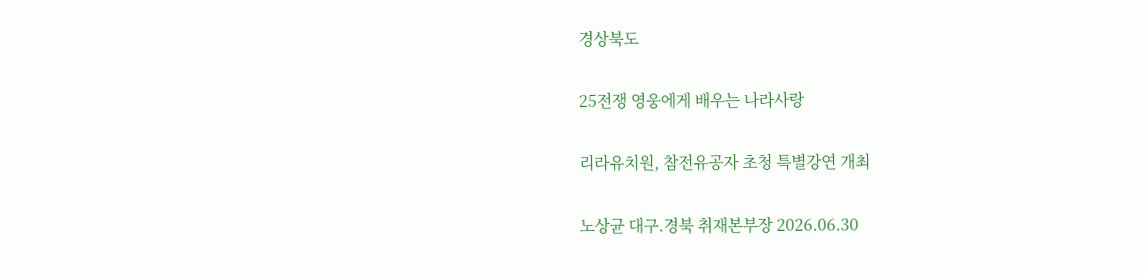경상북도

25전쟁 영웅에게 배우는 나라사랑

리라유치원, 참전유공자 초청 특별강연 개최

노상균 대구.경북 취재본부장 2026.06.30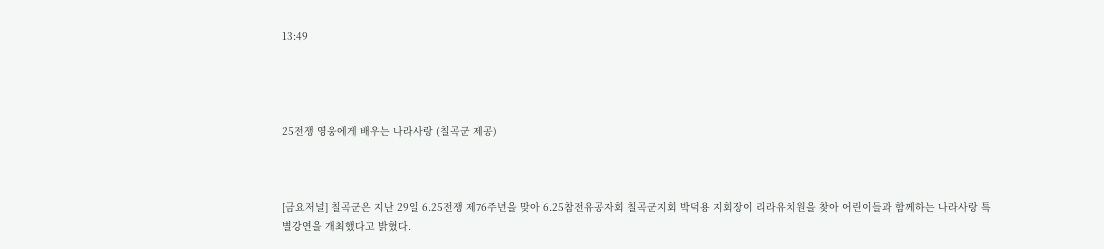13:49




25전쟁 영웅에게 배우는 나라사랑 (칠곡군 제공)



[금요저널] 칠곡군은 지난 29일 6.25전쟁 제76주년을 맞아 6.25참전유공자회 칠곡군지회 박덕용 지회장이 리라유치원을 찾아 어린이들과 함께하는 나라사랑 특별강연을 개최했다고 밝혔다.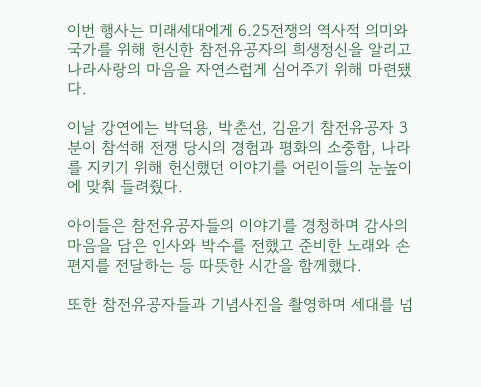이번 행사는 미래세대에게 6.25전쟁의 역사적 의미와 국가를 위해 헌신한 참전유공자의 희생정신을 알리고 나라사랑의 마음을 자연스럽게 심어주기 위해 마련됐다.

이날 강연에는 박덕용, 박춘선, 김윤기 참전유공자 3분이 참석해 전쟁 당시의 경험과 평화의 소중함, 나라를 지키기 위해 헌신했던 이야기를 어린이들의 눈높이에 맞춰 들려줬다.

아이들은 참전유공자들의 이야기를 경청하며 감사의 마음을 담은 인사와 박수를 전했고 준비한 노래와 손편지를 전달하는 등 따뜻한 시간을 함께했다.

또한 참전유공자들과 기념사진을 촬영하며 세대를 넘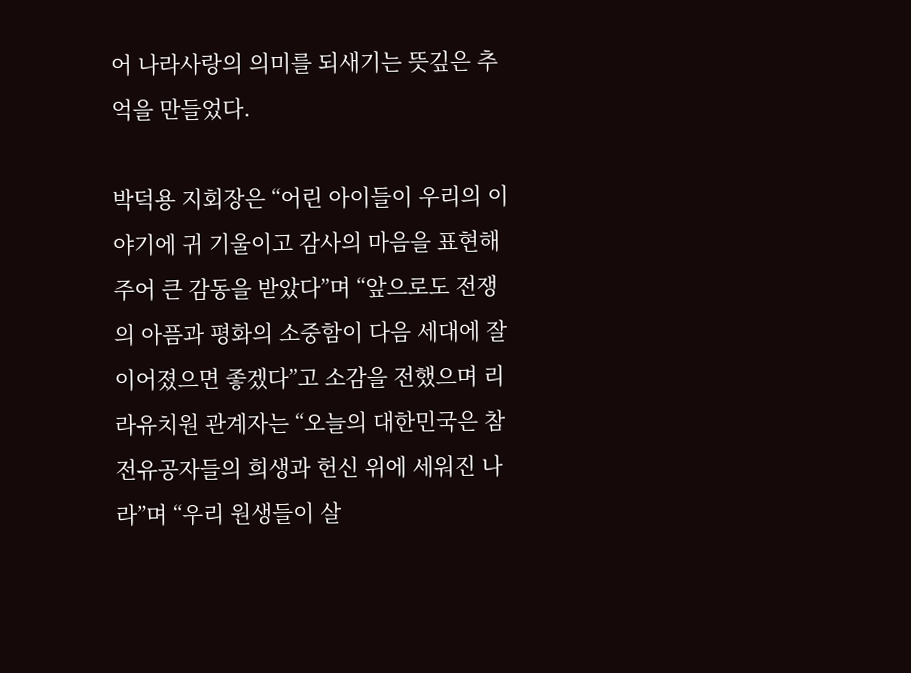어 나라사랑의 의미를 되새기는 뜻깊은 추억을 만들었다.

박덕용 지회장은 “어린 아이들이 우리의 이야기에 귀 기울이고 감사의 마음을 표현해 주어 큰 감동을 받았다”며 “앞으로도 전쟁의 아픔과 평화의 소중함이 다음 세대에 잘 이어졌으면 좋겠다”고 소감을 전했으며 리라유치원 관계자는 “오늘의 대한민국은 참전유공자들의 희생과 헌신 위에 세워진 나라”며 “우리 원생들이 살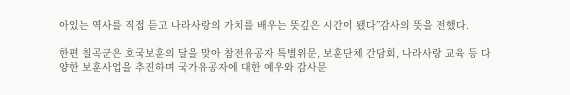아있는 역사를 직접 듣고 나라사랑의 가치를 배우는 뜻깊은 시간이 됐다”감사의 뜻을 전했다.

한편 칠곡군은 호국보훈의 달을 맞아 참전유공자 특별위문, 보훈단체 간담회, 나라사랑 교육 등 다양한 보훈사업을 추진하며 국가유공자에 대한 예우와 감사문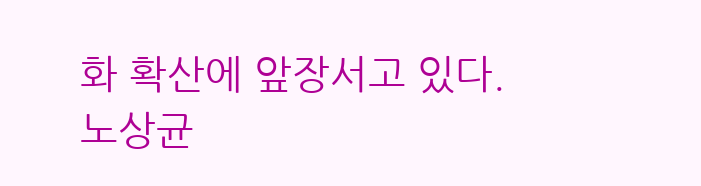화 확산에 앞장서고 있다.
노상균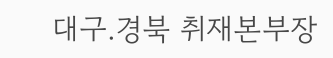대구.경북 취재본부장